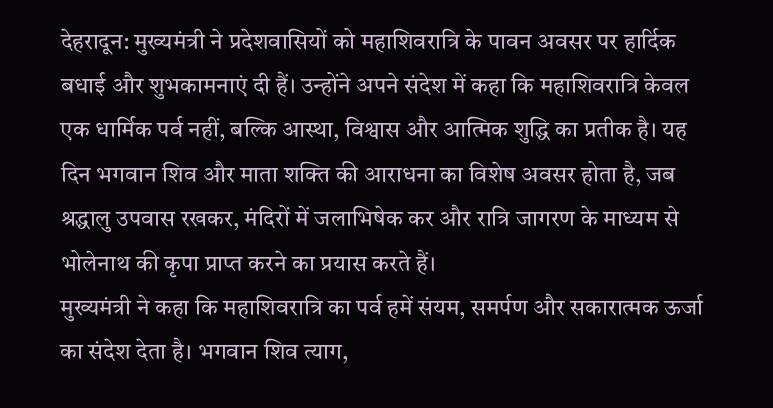देहरादून: मुख्यमंत्री ने प्रदेशवासियों को महाशिवरात्रि के पावन अवसर पर हार्दिक बधाई और शुभकामनाएं दी हैं। उन्होंने अपने संदेश में कहा कि महाशिवरात्रि केवल एक धार्मिक पर्व नहीं, बल्कि आस्था, विश्वास और आत्मिक शुद्धि का प्रतीक है। यह दिन भगवान शिव और माता शक्ति की आराधना का विशेष अवसर होता है, जब श्रद्धालु उपवास रखकर, मंदिरों में जलाभिषेक कर और रात्रि जागरण के माध्यम से भोलेनाथ की कृपा प्राप्त करने का प्रयास करते हैं।
मुख्यमंत्री ने कहा कि महाशिवरात्रि का पर्व हमें संयम, समर्पण और सकारात्मक ऊर्जा का संदेश देता है। भगवान शिव त्याग,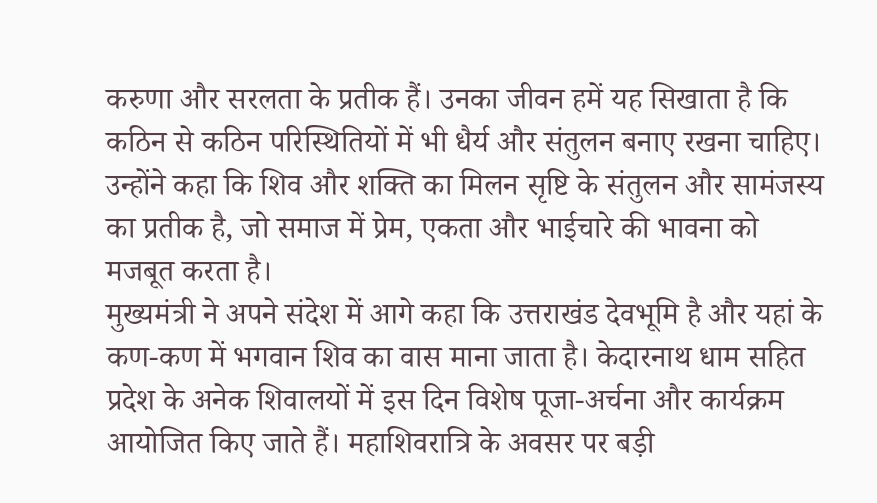करुणा और सरलता के प्रतीक हैं। उनका जीवन हमें यह सिखाता है कि कठिन से कठिन परिस्थितियों में भी धैर्य और संतुलन बनाए रखना चाहिए। उन्होंने कहा कि शिव और शक्ति का मिलन सृष्टि के संतुलन और सामंजस्य का प्रतीक है, जो समाज में प्रेम, एकता और भाईचारे की भावना को मजबूत करता है।
मुख्यमंत्री ने अपने संदेश में आगे कहा कि उत्तराखंड देवभूमि है और यहां के कण-कण में भगवान शिव का वास माना जाता है। केदारनाथ धाम सहित प्रदेश के अनेक शिवालयों में इस दिन विशेष पूजा-अर्चना और कार्यक्रम आयोजित किए जाते हैं। महाशिवरात्रि के अवसर पर बड़ी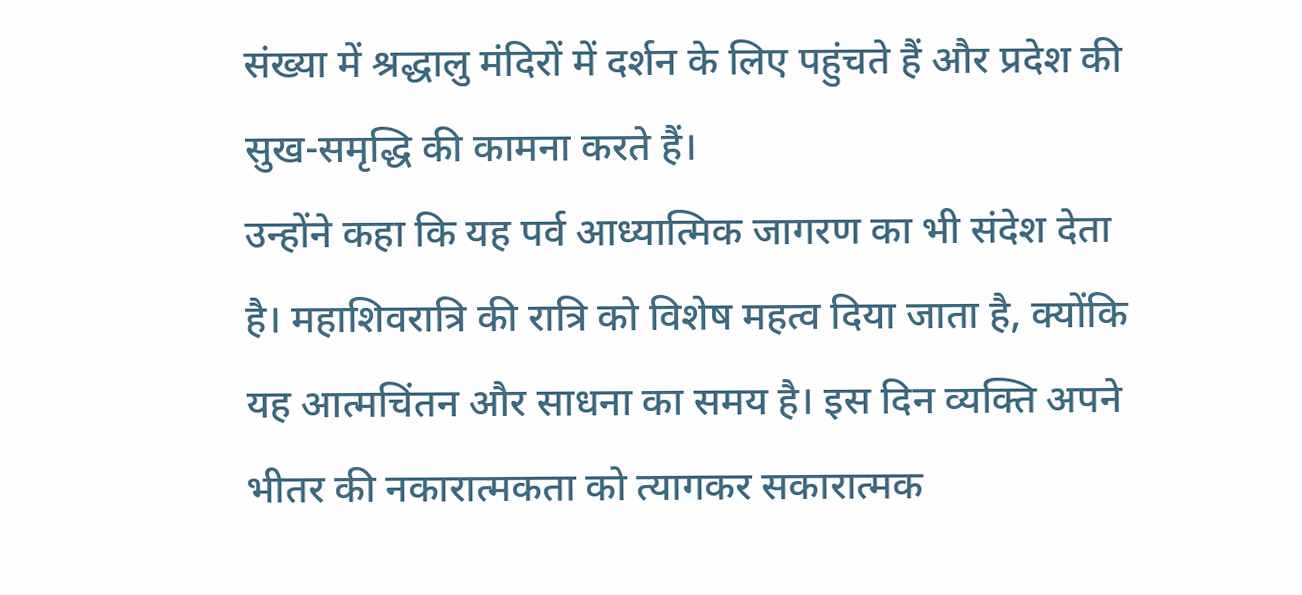संख्या में श्रद्धालु मंदिरों में दर्शन के लिए पहुंचते हैं और प्रदेश की सुख-समृद्धि की कामना करते हैं।
उन्होंने कहा कि यह पर्व आध्यात्मिक जागरण का भी संदेश देता है। महाशिवरात्रि की रात्रि को विशेष महत्व दिया जाता है, क्योंकि यह आत्मचिंतन और साधना का समय है। इस दिन व्यक्ति अपने भीतर की नकारात्मकता को त्यागकर सकारात्मक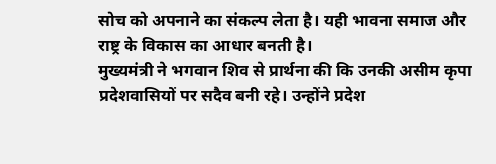सोच को अपनाने का संकल्प लेता है। यही भावना समाज और राष्ट्र के विकास का आधार बनती है।
मुख्यमंत्री ने भगवान शिव से प्रार्थना की कि उनकी असीम कृपा प्रदेशवासियों पर सदैव बनी रहे। उन्होंने प्रदेश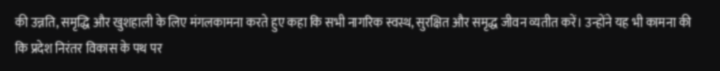की उन्नति, समृद्धि और खुशहाली के लिए मंगलकामना करते हुए कहा कि सभी नागरिक स्वस्थ, सुरक्षित और समृद्ध जीवन व्यतीत करें। उन्होंने यह भी कामना की कि प्रदेश निरंतर विकास के पथ पर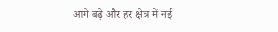आगे बढ़े और हर क्षेत्र में नई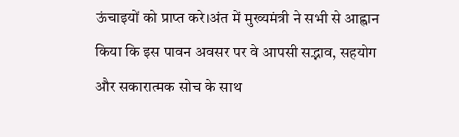ऊंचाइयों को प्राप्त करे।अंत में मुख्यमंत्री ने सभी से आह्वान किया कि इस पावन अवसर पर वे आपसी सद्भाव, सहयोग और सकारात्मक सोच के साथ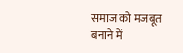समाज को मजबूत बनाने में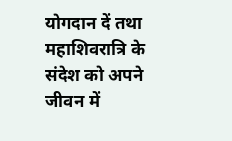योगदान दें तथा महाशिवरात्रि के संदेश को अपने जीवन में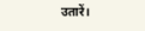उतारें।